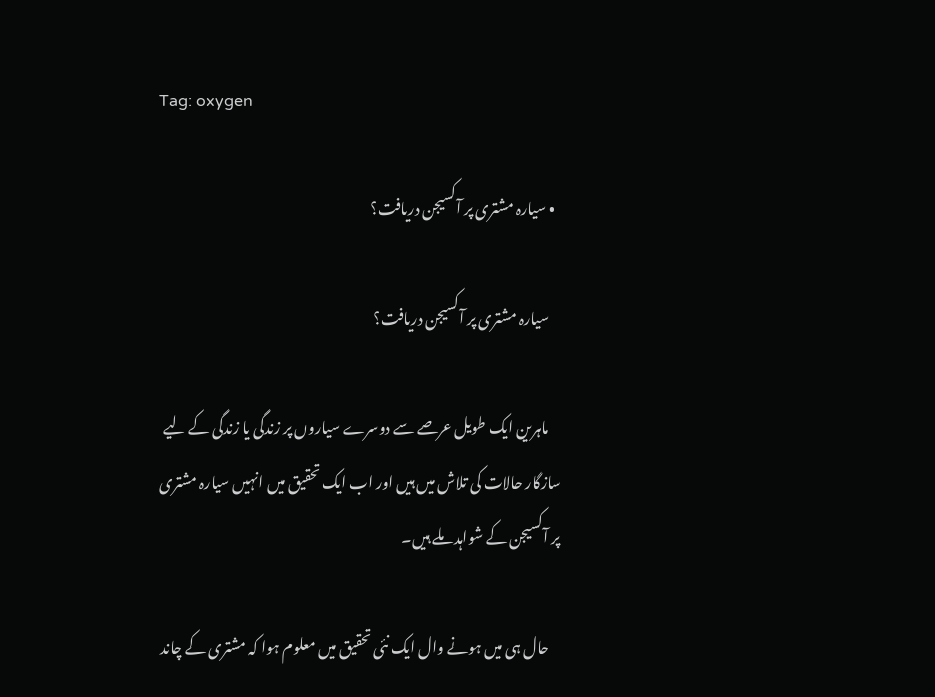Tag: oxygen

  • سیارہ مشتری پر آکسیجن دریافت؟

    سیارہ مشتری پر آکسیجن دریافت؟

    ماہرین ایک طویل عرصے سے دوسرے سیاروں پر زندگی یا زندگی کے لیے سازگار حالات کی تلاش میں ہیں اور اب ایک تحقیق میں انہیں سیارہ مشتری پر آکسیجن کے شواہد ملے ہیں۔

    حال ہی میں ہونے وال ایک نئی تحقیق میں معلوم ہوا کہ مشتری کے چاند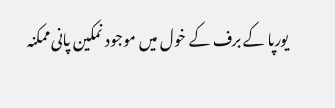یورپا کے برف کے خول میں موجود نمکین پانی ممکنہ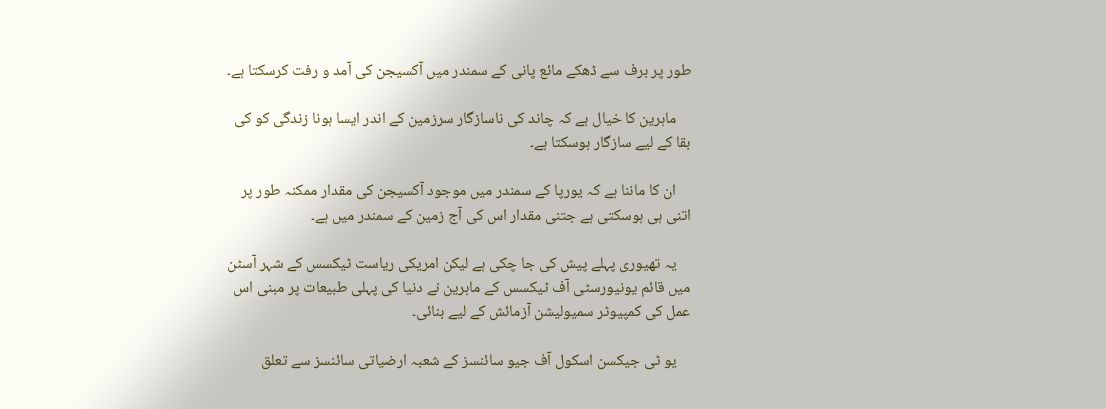طور پر برف سے ڈھکے مائع پانی کے سمندر میں آکسیجن کی آمد و رفت کرسکتا ہے۔

    ماہرین کا خیال ہے کہ چاند کی ناسازگار سرزمین کے اندر ایسا ہونا زندگی کو کی بقا کے لیے سازگار ہوسکتا ہے۔

    ان کا ماننا ہے کہ یورپا کے سمندر میں موجود آکسیجن کی مقدار ممکنہ طور پر اتنی ہی ہوسکتی ہے جتنی مقدار اس کی آج زمین کے سمندر میں ہے۔

    یہ تھیوری پہلے پیش کی جا چکی ہے لیکن امریکی ریاست ٹیکسس کے شہر آسٹن میں قائم یونیورسٹی آف ٹیکسس کے ماہرین نے دنیا کی پہلی طبیعات پر مبنی اس عمل کی کمپیوٹر سمیولیشن آزمائش کے لیے بنائی۔

    یو ٹی جیکسن اسکول آف جیو سائنسز کے شعبہ ارضیاتی سائنسز سے تعلق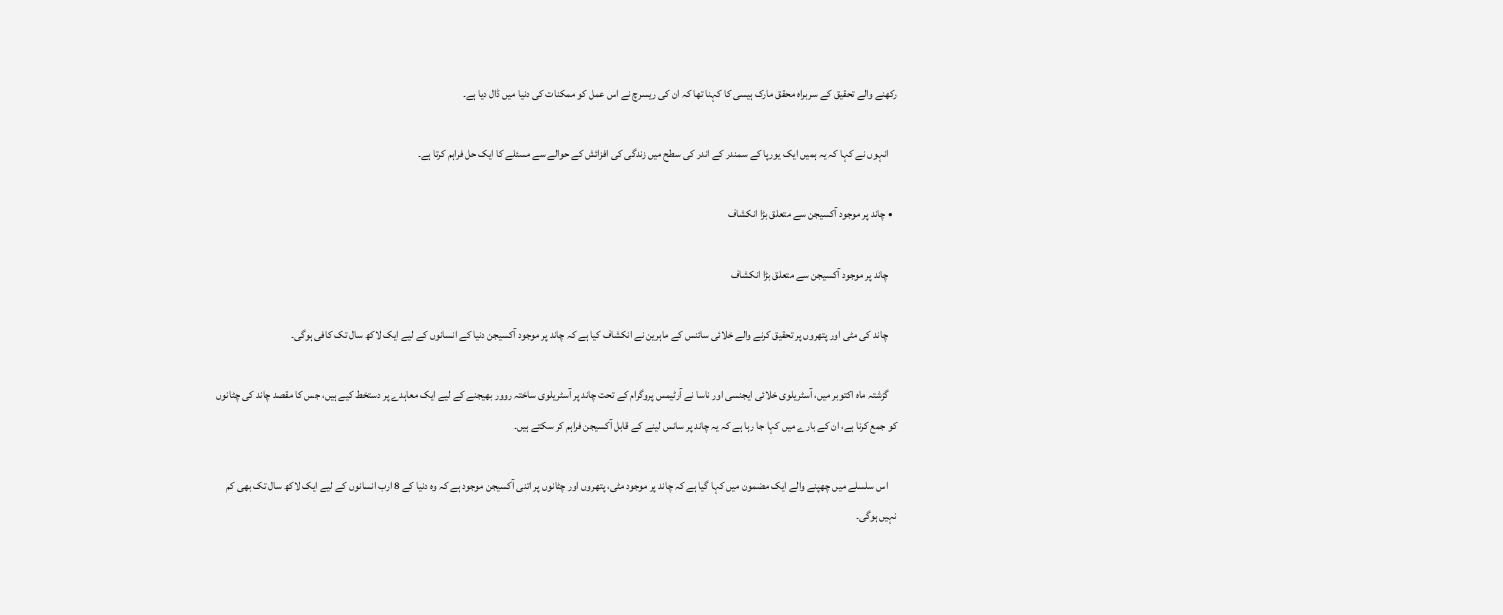رکھنے والے تحقیق کے سربراہ محقق مارک ہیسی کا کہنا تھا کہ ان کی ریسرچ نے اس عمل کو ممکنات کی دنیا میں ڈال دیا ہے۔

    انہوں نے کہا کہ یہ ہمیں ایک یورپا کے سمندر کے اندر کی سطح میں زندگی کی افزائش کے حوالے سے مسئلے کا ایک حل فراہم کرتا ہے۔

  • چاند پر موجود آکسیجن سے متعلق بڑا انکشاف

    چاند پر موجود آکسیجن سے متعلق بڑا انکشاف

    چاند کی مٹی اور پتھروں پر تحقیق کرنے والے خلائی سائنس کے ماہرین نے انکشاف کیا ہے کہ چاند پر موجود آکسیجن دنیا کے انسانوں کے لیے ایک لاکھ سال تک کافی ہوگی۔

    گزشتہ ماہ اکتوبر میں، آسٹریلوی خلائی ایجنسی اور ناسا نے آرٹیمس پروگرام کے تحت چاند پر آسٹریلوی ساختہ روور بھیجنے کے لیے ایک معاہدے پر دستخط کیے ہیں، جس کا مقصد چاند کی چٹانوں کو جمع کرنا ہے، ان کے بارے میں کہا جا رہا ہے کہ یہ چاند پر سانس لینے کے قابل آکسیجن فراہم کر سکتے ہیں۔

    اس سلسلے میں چھپنے والے ایک مضمون میں کہا گیا ہے کہ چاند پر موجود مٹی، پتھروں اور چٹانوں پر اتنی آکسیجن موجود ہے کہ وہ دنیا کے 8 ارب انسانوں کے لیے ایک لاکھ سال تک بھی کم نہیں ہوگی۔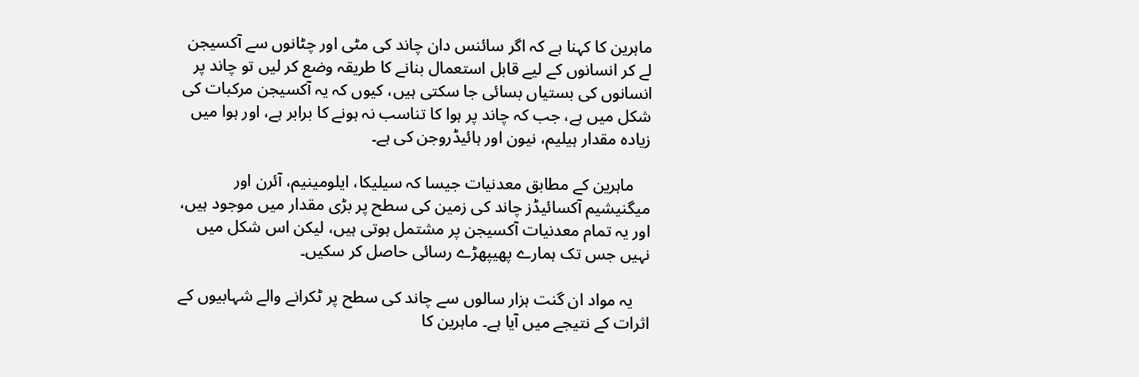ماہرین کا کہنا ہے کہ اگر سائنس دان چاند کی مٹی اور چٹانوں سے آکسیجن لے کر انسانوں کے لیے قابل استعمال بنانے کا طریقہ وضع کر لیں تو چاند پر انسانوں کی بستیاں بسائی جا سکتی ہیں، کیوں کہ یہ آکسیجن مرکبات کی شکل میں ہے، جب کہ چاند پر ہوا کا تناسب نہ ہونے کا برابر ہے، اور ہوا میں زیادہ مقدار ہیلیم، نیون اور ہائیڈروجن کی ہے۔

    ماہرین کے مطابق معدنیات جیسا کہ سیلیکا، ایلومینیم، آئرن اور میگنیشیم آکسائیڈز چاند کی زمین کی سطح پر بڑی مقدار میں موجود ہیں، اور یہ تمام معدنیات آکسیجن پر مشتمل ہوتی ہیں، لیکن اس شکل میں نہیں جس تک ہمارے پھیپھڑے رسائی حاصل کر سکیں۔

    یہ مواد ان گنت ہزار سالوں سے چاند کی سطح پر ٹکرانے والے شہابیوں کے اثرات کے نتیجے میں آیا ہے۔ ماہرین کا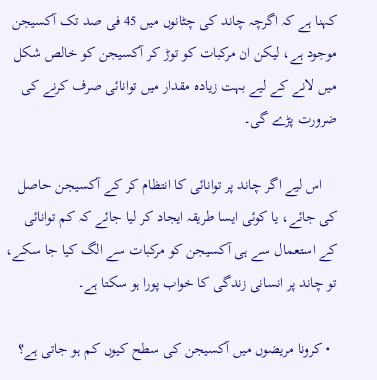کہنا ہے کہ اگرچہ چاند کی چٹانوں میں 45 فی صد تک آکسیجن موجود ہے، لیکن ان مرکبات کو توڑ کر آکسیجن کو خالص شکل میں لانے کے لیے بہت زیادہ مقدار میں توانائی صرف کرنے کی ضرورت پڑے گی۔

    اس لیے اگر چاند پر توانائی کا انتظام کر کے آکسیجن حاصل کی جائے، یا کوئی ایسا طریقہ ایجاد کر لیا جائے کہ کم توانائی کے استعمال سے ہی آکسیجن کو مرکبات سے الگ کیا جا سکے، تو چاند پر انسانی زندگی کا خواب پورا ہو سکتا ہے۔

  • کرونا مریضوں میں آکسیجن کی سطح کیوں کم ہو جاتی ہے؟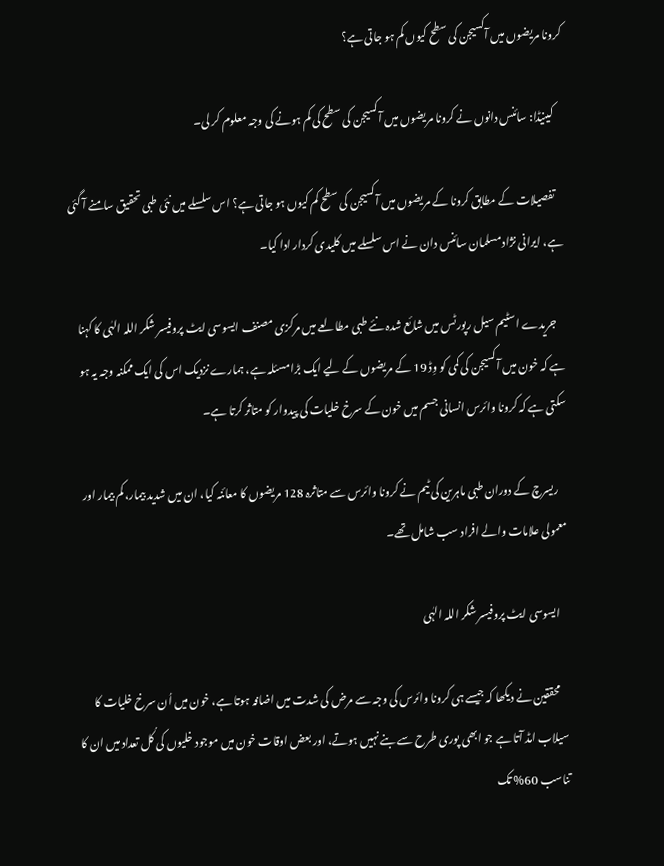کرونا مریضوں میں آکسیجن کی سطح کیوں کم ہو جاتی ہے؟

    کینیڈا: سائنس دانوں نے کرونا مریضوں میں آکسیجن کی سطح کی کم ہونے کی وجہ معلوم کر لی۔

    تفصیلات کے مطابق کرونا کے مریضوں میں آکسیجن کی سطح کم کیوں ہو جاتی ہے؟ اس سلسلے میں نئی طبی تحقیق سامنے آ گئی ہے، ایرانی نژاد مسلمان سائنس دان نے اس سلسلے میں کلیدی کردار ادا کیا۔

    جریدے اسٹیم سیل رپورٹس میں شائع شدہ نئے طبی مطالعے میں مرکزی مصنف ایسوسی ایٹ پروفیسر شکر اللہ الہٰی کا کہنا ہے کہ خون میں آکسیجن کی کمی کو وِڈ 19 کے مریضوں کے لیے ایک بڑا مسئلہ ہے، ہمارے نزدیک اس کی ایک ممکنہ وجہ یہ ہو سکتی ہے کہ کرونا وائرس انسانی جسم میں خون کے سرخ خلیات کی پیدوار کو متاثر کرتا ہے۔

    ریسرچ کے دوران طبی ماہرین کی ٹیم نے کرونا وائرس سے متاثرہ 128 مریضوں کا معائنہ کیا، ان میں شدید بیمار، کم بیمار اور معمولی علامات والے افراد سب شامل تھے۔

    ایسوسی ایٹ پروفیسر شکر اللہ الہٰی

    محققین نے دیکھا کہ جیسے ہی کرونا وائرس کی وجہ سے مرض کی شدت میں اضافہ ہوتا ہے، خون میں اُن سرخ خلیات کا سیلاب امڈ آتا ہے جو ابھی پوری طرح سے بنے نہیں ہوتے، اور بعض اوقات خون میں موجود خلیوں کی کُل تعداد میں ان کا تناسب 60% تک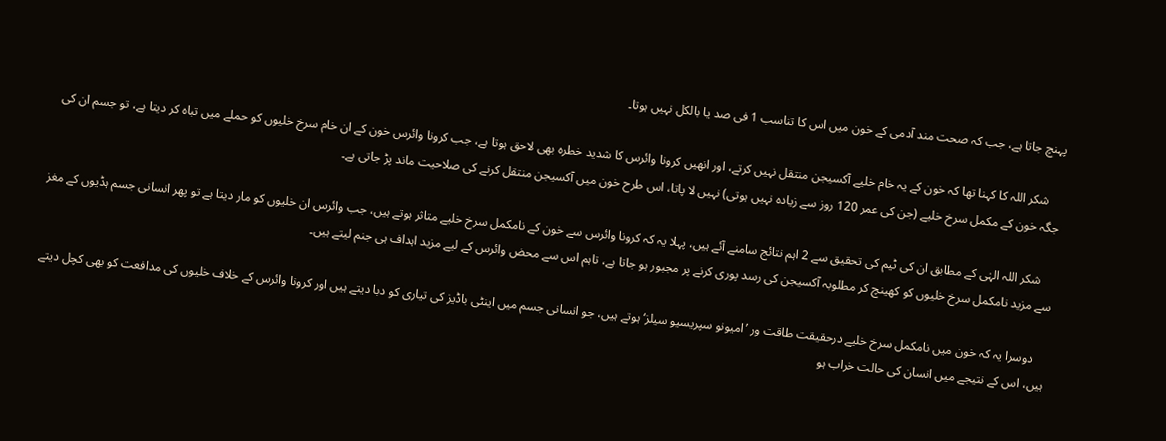پہنچ جاتا ہے، جب کہ صحت مند آدمی کے خون میں اس کا تناسب 1 فی صد یا بالکل نہیں ہوتا۔

    شکر اللہ کا کہنا تھا کہ خون کے یہ خام خلیے آکسیجن منتقل نہیں کرتے، اور انھیں کرونا وائرس کا شدید خطرہ بھی لاحق ہوتا ہے، جب کرونا وائرس خون کے ان خام سرخ خلیوں کو حملے میں تباہ کر دیتا ہے، تو جسم ان کی جگہ خون کے مکمل سرخ خلیے (جن کی عمر 120 روز سے زیادہ نہیں ہوتی) نہیں لا پاتا، اس طرح خون میں آکسیجن منتقل کرنے کی صلاحیت ماند پڑ جاتی ہے۔

    شکر اللہ الہٰی کے مطابق ان کی ٹیم کی تحقیق سے 2 اہم نتائج سامنے آئے ہیں، پہلا یہ کہ کرونا وائرس سے خون کے نامکمل سرخ خلیے متاثر ہوتے ہیں، جب وائرس ان خلیوں کو مار دیتا ہے تو پھر انسانی جسم ہڈیوں کے مغز سے مزید نامکمل سرخ خلیوں کو کھینچ کر مطلوبہ آکسیجن کی رسد پوری کرنے پر مجبور ہو جاتا ہے، تاہم اس سے محض وائرس کے لیے مزید اہداف ہی جنم لیتے ہیں۔

    دوسرا یہ کہ خون میں نامکمل سرخ خلیے درحقیقت طاقت ور ’امیونو سپریسیو سیلز‘ ہوتے ہیں، جو انسانی جسم میں اینٹی باڈیز کی تیاری کو دبا دیتے ہیں اور کرونا وائرس کے خلاف خلیوں کی مدافعت کو بھی کچل دیتے ہیں، اس کے نتیجے میں انسان کی حالت خراب ہو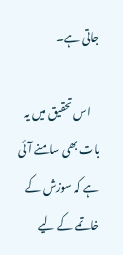جاتی ہے۔

    اس تحقیق میں یہ بات بھی سامنے آئی ہے کہ سوزش کے خاتمے کے لیے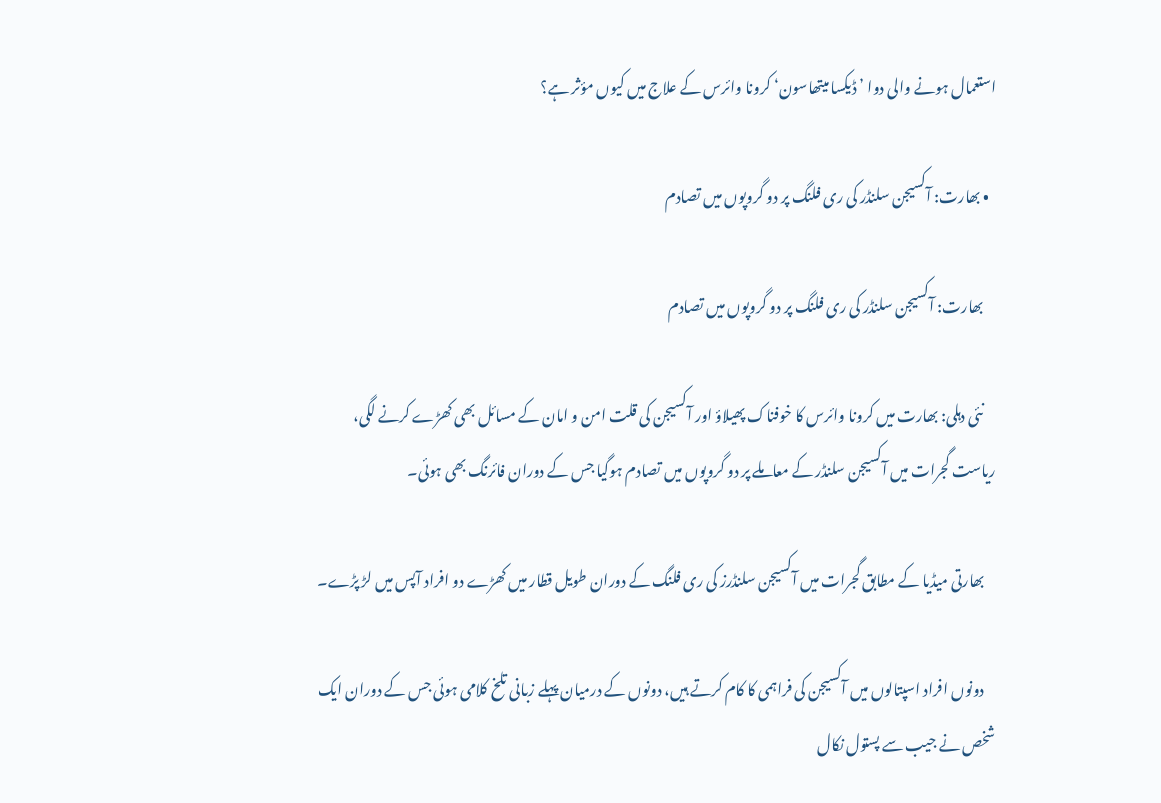استعمال ہونے والی دوا ’ڈیکسا میتھاسون‘ کرونا وائرس کے علاج میں کیوں مؤثر ہے؟

  • بھارت: آکسیجن سلنڈر کی ری فلنگ پر دو گروپوں میں تصادم

    بھارت: آکسیجن سلنڈر کی ری فلنگ پر دو گروپوں میں تصادم

    نئی دہلی: بھارت میں کرونا وائرس کا خوفناک پھیلاؤ اور آکسیجن کی قلت امن و امان کے مسائل بھی کھڑے کرنے لگی، ریاست گجرات میں آکسیجن سلنڈر کے معاملے پر دو گروپوں میں تصادم ہوگیا جس کے دوران فائرنگ بھی ہوئی۔

    بھارتی میڈیا کے مطابق گجرات میں آکسیجن سلنڈرز کی ری فلنگ کے دوران طویل قطار میں کھڑے دو افراد آپس میں لڑ پڑے۔

    دونوں افراد اسپتالوں میں آکسیجن کی فراہمی کا کام کرتے ہیں، دونوں کے درمیان پہلے زبانی تلخ کلامی ہوئی جس کے دوران ایک شخص نے جیب سے پستول نکال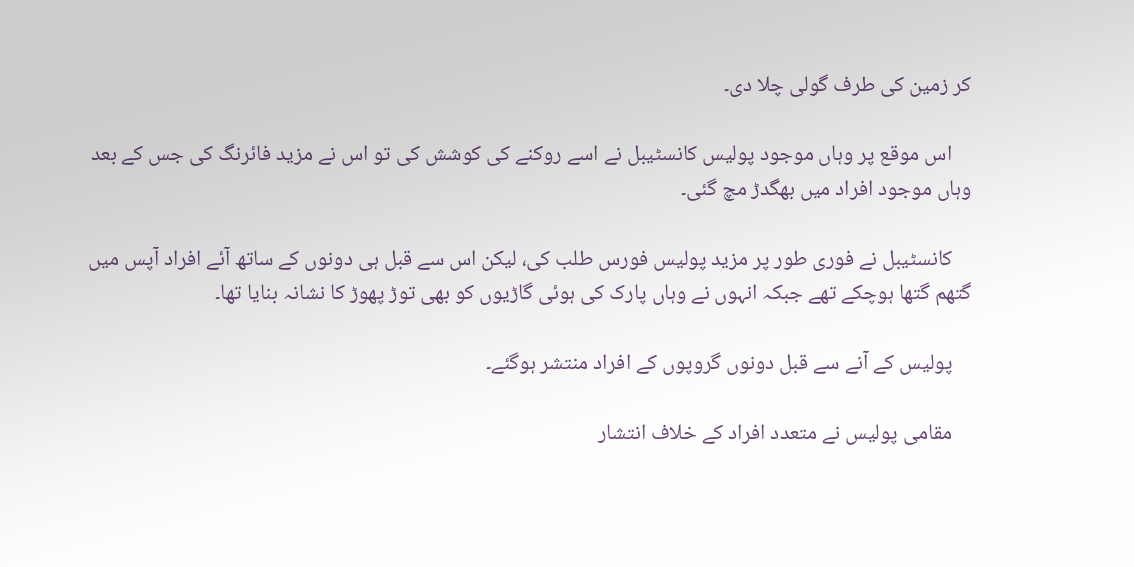کر زمین کی طرف گولی چلا دی۔

    اس موقع پر وہاں موجود پولیس کانسٹیبل نے اسے روکنے کی کوشش کی تو اس نے مزید فائرنگ کی جس کے بعد وہاں موجود افراد میں بھگدڑ مچ گئی۔

    کانسٹیبل نے فوری طور پر مزید پولیس فورس طلب کی، لیکن اس سے قبل ہی دونوں کے ساتھ آئے افراد آپس میں گتھم گتھا ہوچکے تھے جبکہ انہوں نے وہاں پارک کی ہوئی گاڑیوں کو بھی توڑ پھوڑ کا نشانہ بنایا تھا۔

    پولیس کے آنے سے قبل دونوں گروپوں کے افراد منتشر ہوگئے۔

    مقامی پولیس نے متعدد افراد کے خلاف انتشار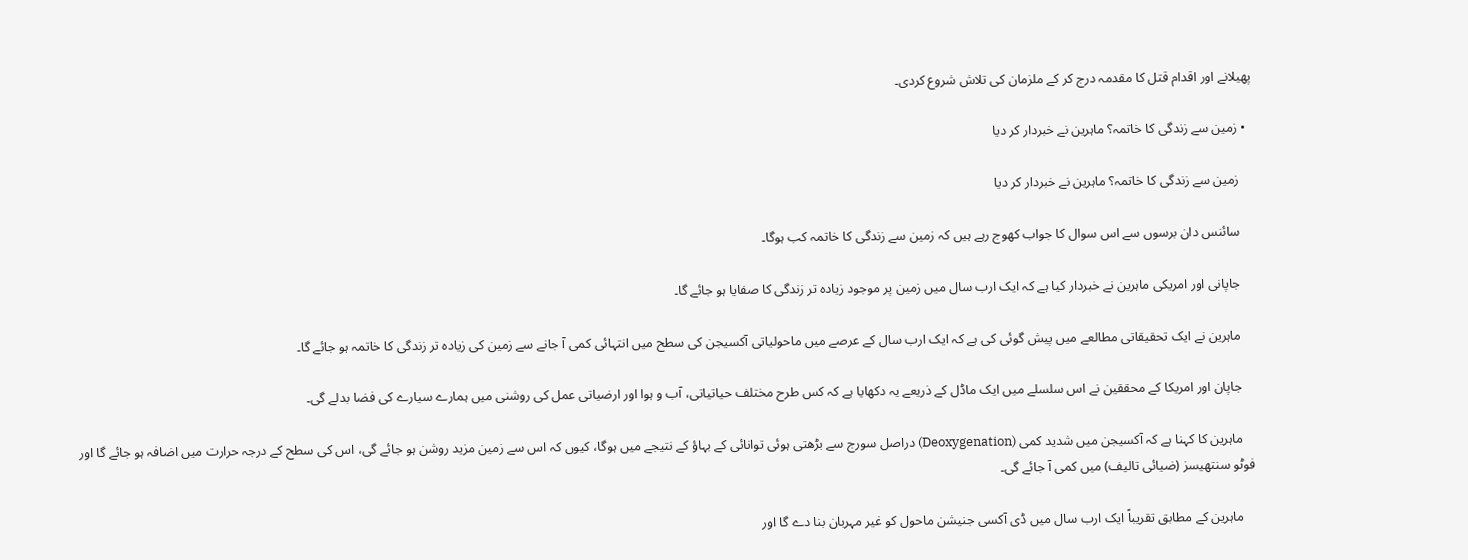پھیلانے اور اقدام قتل کا مقدمہ درج کر کے ملزمان کی تلاش شروع کردی۔

  • زمین سے زندگی کا خاتمہ؟ ماہرین نے خبردار کر دیا

    زمین سے زندگی کا خاتمہ؟ ماہرین نے خبردار کر دیا

    سائنس دان برسوں سے اس سوال کا جواب کھوج رہے ہیں کہ زمین سے زندگی کا خاتمہ کب ہوگا۔

    جاپانی اور امریکی ماہرین نے خبردار کیا ہے کہ ایک ارب سال میں زمین پر موجود زیادہ تر زندگی کا صفایا ہو جائے گا۔

    ماہرین نے ایک تحقیقاتی مطالعے میں پیش گوئی کی ہے کہ ایک ارب سال کے عرصے میں ماحولیاتی آکسیجن کی سطح میں انتہائی کمی آ جانے سے زمین کی زیادہ تر زندگی کا خاتمہ ہو جائے گا۔

    جاپان اور امریکا کے محققین نے اس سلسلے میں ایک ماڈل کے ذریعے یہ دکھایا ہے کہ کس طرح مختلف حیاتیاتی، آب و ہوا اور ارضیاتی عمل کی روشنی میں ہمارے سیارے کی فضا بدلے گی۔

    ماہرین کا کہنا ہے کہ آکسیجن میں شدید کمی (Deoxygenation) دراصل سورج سے بڑھتی ہوئی توانائی کے بہاؤ کے نتیجے میں ہوگا، کیوں کہ اس سے زمین مزید روشن ہو جائے گی، اس کی سطح کے درجہ حرارت میں اضافہ ہو جائے گا اور فوٹو سنتھیسز (ضیائی تالیف) میں کمی آ جائے گی۔

    ماہرین کے مطابق تقریباً ایک ارب سال میں ڈی آکسی جنیشن ماحول کو غیر مہربان بنا دے گا اور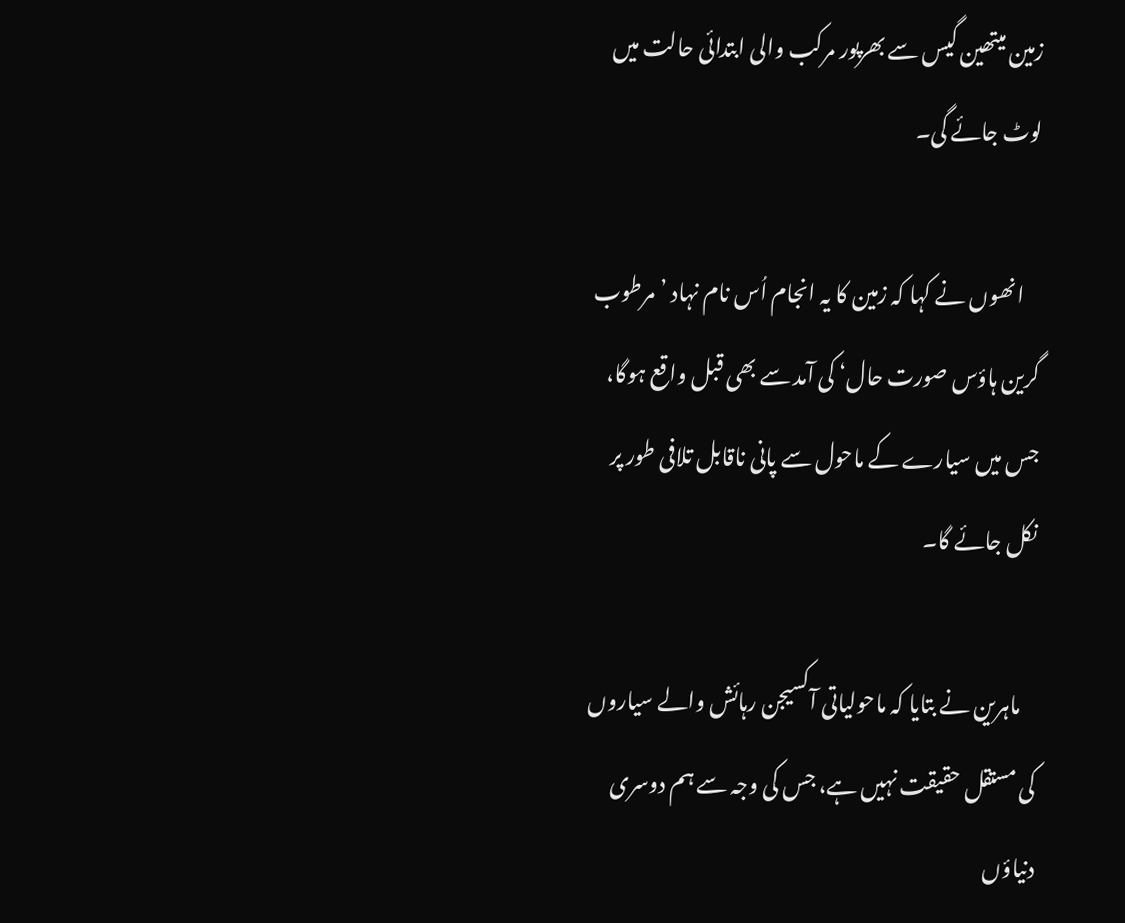زمین میتھین گیس سے بھرپور مرکب والی ابتدائی حالت میں لوٹ جائے گی۔

    انھوں نے کہا کہ زمین کا یہ انجام اُس نام نہاد ’مرطوب گرین ہاؤس صورت حال‘ کی آمد سے بھی قبل واقع ہوگا، جس میں سیارے کے ماحول سے پانی ناقابل تلافی طور پر نکل جائے گا۔

    ماہرین نے بتایا کہ ماحولیاتی آکسیجن رہائش والے سیاروں کی مستقل حقیقت نہیں ہے، جس کی وجہ سے ہم دوسری دنیاؤں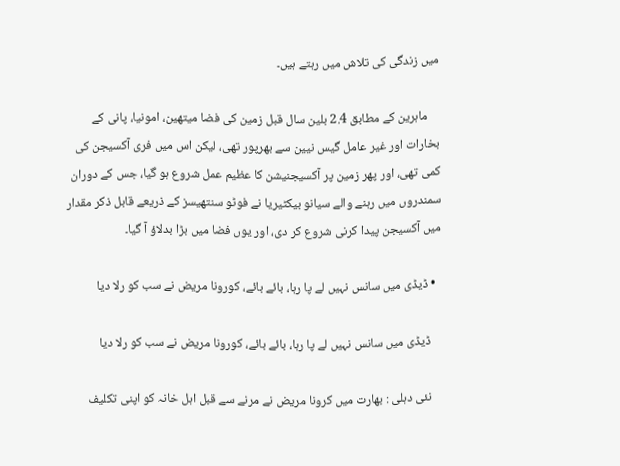میں زندگی کی تلاش میں رہتے ہیں۔

    ماہرین کے مطابق 2.4 بلین سال قبل زمین کی فضا میتھین، امونیا، پانی کے بخارات اور غیر عامل گیس نیین سے بھرپور تھی، لیکن اس میں فری آکسیجن کی کمی تھی، اور پھر زمین پر آکسیجنیشن کا عظیم عمل شروع ہو گیا، جس کے دوران سمندروں میں رہنے والے سیانو بیکٹیریا نے فوٹو سنتھیسز کے ذریعے قابل ذکر مقدار میں آکسیجن پیدا کرنی شروع کر دی، اور یوں فضا میں بڑا بدلاؤ آ گیا۔

  • ڈیڈی میں سانس نہیں لے پا رہا، بائے بائے، کورونا مریض نے سب کو رلا دیا

    ڈیڈی میں سانس نہیں لے پا رہا، بائے بائے، کورونا مریض نے سب کو رلا دیا

    نئی دہلی : بھارت میں کرونا مریض نے مرنے سے قبل اہل خانہ کو اپنی تکلیف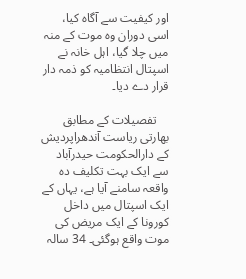اور کیفیت سے آگاہ کیا، اسی دوران وہ موت کے منہ میں چلا گیا، اہل خانہ نے اسپتال انتظامیہ کو ذمہ دار قرار دے دیا۔

    تفصیلات کے مطابق بھارتی ریاست آندھراپردیش کے دارالحکومت حیدرآباد سے ایک بہت تکلیف دہ واقعہ سامنے آیا ہے، یہاں کے ایک اسپتال میں داخل کورونا کے ایک مریض کی موت واقع ہوگئی۔ 34 سالہ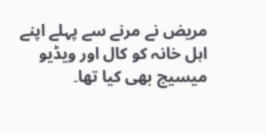مریض نے مرنے سے پہلے اپنے اہل خانہ کو کال اور ویڈیو میسیج بھی کیا تھا۔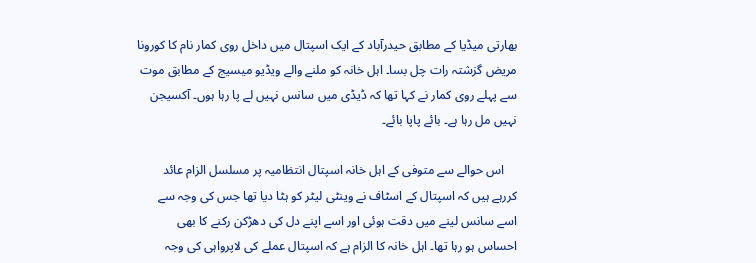بھارتی میڈیا کے مطابق حیدرآباد کے ایک اسپتال میں داخل روی کمار نام کا کورونا مریض گزشتہ رات چل بسا۔ اہل خانہ کو ملنے والے ویڈیو میسیج کے مطابق موت سے پہلے روی کمار نے کہا تھا کہ ڈیڈی میں سانس نہیں لے پا رہا ہوں۔ آکسیجن نہیں مل رہا ہے۔ بائے پاپا بائے۔

    اس حوالے سے متوفی کے اہل خانہ اسپتال انتظامیہ پر مسلسل الزام عائد کررہے ہیں کہ اسپتال کے اسٹاف نے وینٹی لیٹر کو ہٹا دیا تھا جس کی وجہ سے اسے سانس لینے میں دقت ہوئی اور اسے اپنے دل کی دھڑکن رکنے کا بھی احساس ہو رہا تھا۔ اہل خانہ کا الزام ہے کہ اسپتال عملے کی لاپرواہی کی وجہ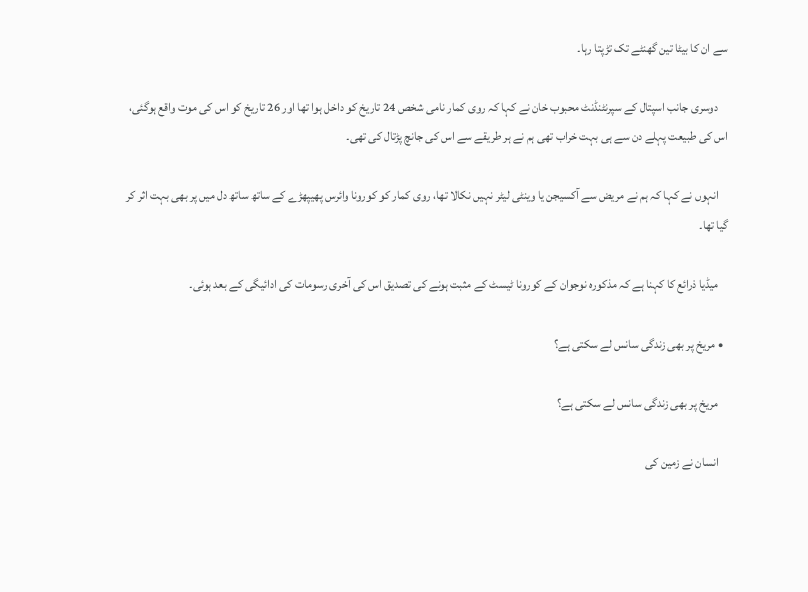سے ان کا بیٹا تین گھنٹے تک تڑپتا رہا۔

    دوسری جانب اسپتال کے سپرنٹنڈنٹ محبوب خان نے کہا کہ روی کمار نامی شخص 24 تاریخ کو داخل ہوا تھا اور 26 تاریخ کو اس کی موت واقع ہوگئی، اس کی طبیعت پہلے دن سے ہی بہت خراب تھی ہم نے ہر طریقے سے اس کی جانچ پڑتال کی تھی۔

    انہوں نے کہا کہ ہم نے مریض سے آکسیجن یا وینٹی لیٹر نہیں نکالا تھا، روی کمار کو کورونا وائرس پھیپھڑے کے ساتھ ساتھ دل میں پر بھی بہت اثر کر گیا تھا۔

    میڈیا ذرائع کا کہنا ہے کہ مذکورہ نوجوان کے کورونا ٹیسٹ کے مثبت ہونے کی تصدیق اس کی آخری رسومات کی ادائیگی کے بعد ہوئی۔

  • مریخ پر بھی زندگی سانس لے سکتی ہے؟

    مریخ پر بھی زندگی سانس لے سکتی ہے؟

    انسان نے زمین کی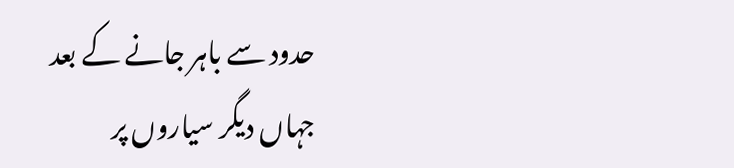حدود سے باہر جانے کے بعد جہاں دیگر سیاروں پر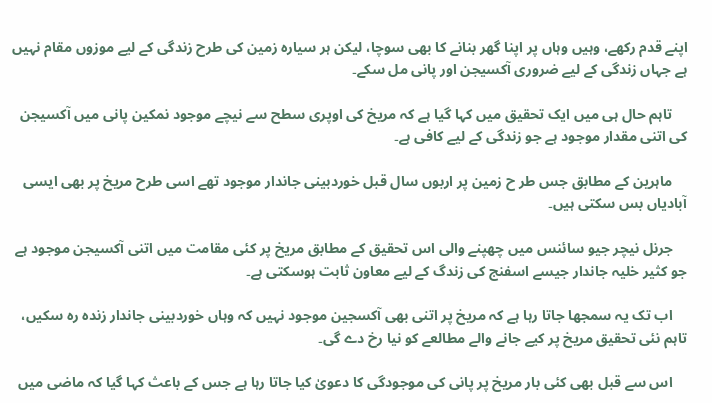اپنے قدم رکھے، وہیں وہاں پر اپنا گھر بنانے کا بھی سوچا، لیکن ہر سیارہ زمین کی طرح زندگی کے لیے موزوں مقام نہیں ہے جہاں زندگی کے لیے ضروری آکسیجن اور پانی مل سکے۔

    تاہم حال ہی میں ایک تحقیق میں کہا گیا ہے کہ مریخ کی اوپری سطح سے نیچے موجود نمکین پانی میں آکسیجن کی اتنی مقدار موجود ہے جو زندگی کے لیے کافی ہے۔

    ماہرین کے مطابق جس طر ح زمین پر اربوں سال قبل خوردبینی جاندار موجود تھے اسی طرح مریخ پر بھی ایسی آبادیاں بس سکتی ہیں۔

    جرنل نیچر جیو سائنس میں چھپنے والی اس تحقیق کے مطابق مریخ پر کئی مقامت میں اتنی آکسیجن موجود ہے جو کثیر خلیہ جاندار جیسے اسفنج کی زندگ کے لیے معاون ثابت ہوسکتی ہے۔

    اب تک یہ سمجھا جاتا رہا ہے کہ مریخ پر اتنی بھی آکسجین موجود نہیں کہ وہاں خوردبینی جاندار زندہ رہ سکیں، تاہم نئی تحقیق مریخ پر کیے جانے والے مطالعے کو نیا رخ دے گی۔

    اس سے قبل بھی کئی بار مریخ پر پانی کی موجودگی کا دعویٰ کیا جاتا رہا ہے جس کے باعث کہا گیا کہ ماضی میں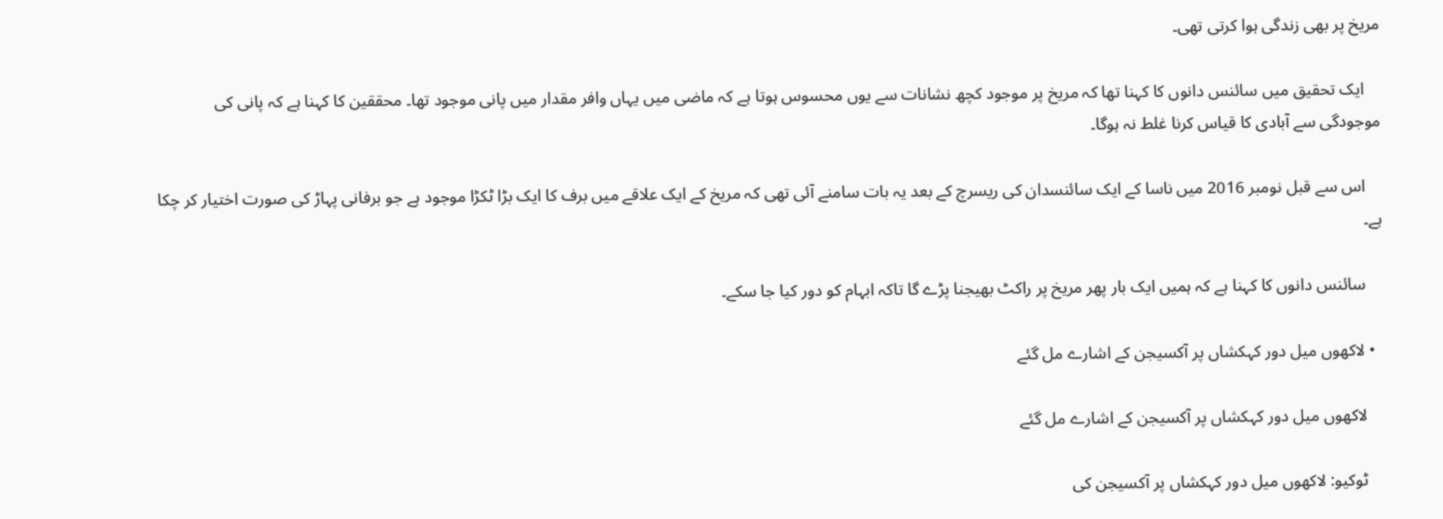مریخ پر بھی زندگی ہوا کرتی تھی۔

    ایک تحقیق میں سائنس دانوں کا کہنا تھا کہ مریخ پر موجود کچھ نشانات سے یوں محسوس ہوتا ہے کہ ماضی میں یہاں وافر مقدار میں پانی موجود تھا۔ محققین کا کہنا ہے کہ پانی کی موجودگی سے آبادی کا قیاس کرنا غلط نہ ہوگا۔

    اس سے قبل نومبر 2016 میں ناسا کے ایک سائنسدان کی ریسرچ کے بعد یہ بات سامنے آئی تھی کہ مریخ کے ایک علاقے میں برف کا ایک بڑا ٹکڑا موجود ہے جو برفانی پہاڑ کی صورت اختیار کر چکا ہے۔

    سائنس دانوں کا کہنا ہے کہ ہمیں ایک بار پھر مریخ پر راکٹ بھیجنا پڑے گا تاکہ ابہام کو دور کیا جا سکے۔

  • لاکھوں میل دور کہکشاں پر آکسیجن کے اشارے مل گئے

    لاکھوں میل دور کہکشاں پر آکسیجن کے اشارے مل گئے

    ٹوکیو: لاکھوں میل دور کہکشاں پر آکسیجن کی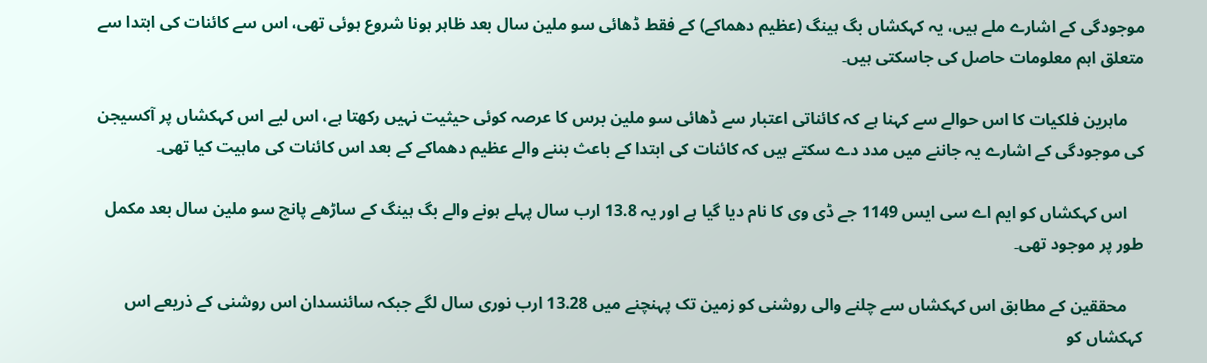موجودگی کے اشارے ملے ہیں، یہ کہکشاں بگ ہینگ (عظیم دھماکے) کے فقط ڈھائی سو ملین سال بعد ظاہر ہونا شروع ہوئی تھی، اس سے کائنات کی ابتدا سے متعلق اہم معلومات حاصل کی جاسکتی ہیں۔

    ماہرین فلکیات کا اس حوالے سے کہنا ہے کہ کائناتی اعتبار سے ڈھائی سو ملین برس کا عرصہ کوئی حیثیت نہیں رکھتا ہے، اس لیے اس کہکشاں پر آکسیجن کی موجودگی کے اشارے یہ جاننے میں مدد دے سکتے ہیں کہ کائنات کی ابتدا کے باعث بننے والے عظیم دھماکے کے بعد اس کائنات کی ماہیت کیا تھی۔

    اس کہکشاں کو ایم اے سی ایس 1149 جے ڈی وی کا نام دیا گیا ہے اور یہ 13.8 ارب سال پہلے ہونے والے بگ ہینگ کے ساڑھے پانچ سو ملین سال بعد مکمل طور پر موجود تھی۔

    محققین کے مطابق اس کہکشاں سے چلنے والی روشنی کو زمین تک پہنچنے میں 13.28 ارب نوری سال لگے جبکہ سائنسدان اس روشنی کے ذریعے اس کہکشاں کو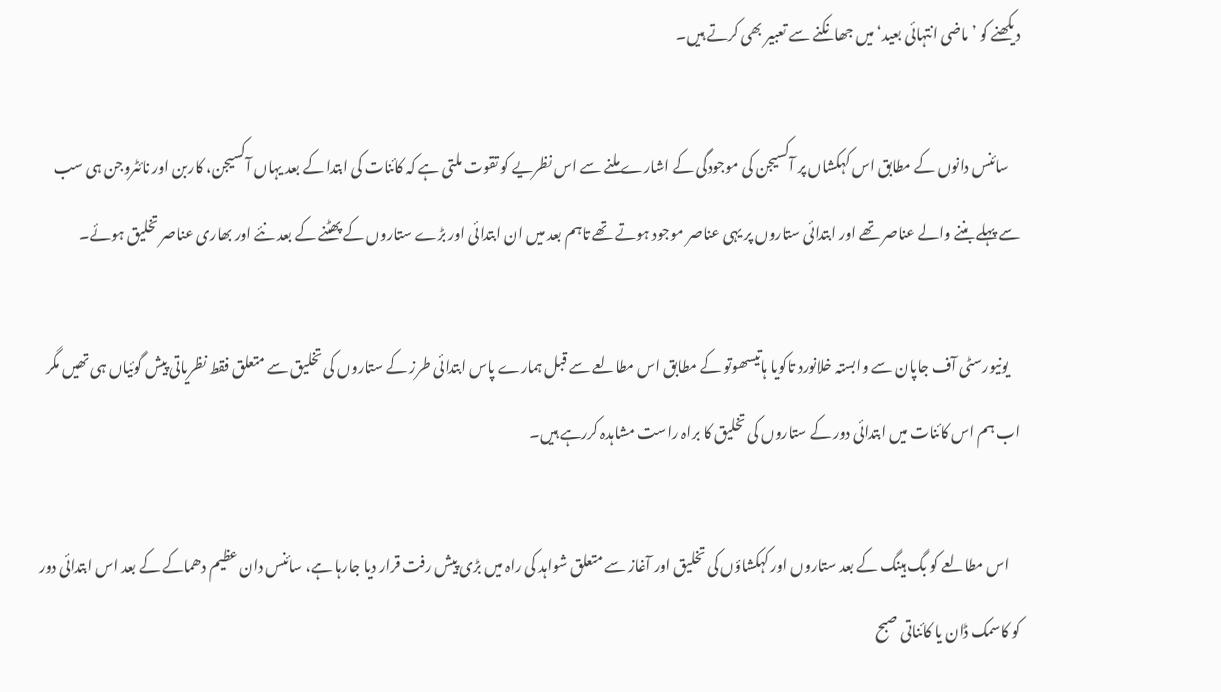دیکھنے کو ’ماضی انتہائی بعید‘ میں جھانکنے سے تعبیر بھی کرتے ہیں۔

    سائنس دانوں کے مطابق اس کہکشاں پر آکسیجن کی موجودگی کے اشارے ملنے سے اس نظریے کو تقوت ملتی ہے کہ کائنات کی ابتدا کے بعد یہاں آکسیجن، کاربن اور نائٹروجن ہی سب سے پہلے بننے والے عناصر تھے اور ابتدائی ستاروں پر یہی عناصر موجود ہوتے تھے تاہم بعد میں ان ابتدائی اور بڑے ستاروں کے پھٹنے کے بعد نئے اور بھاری عناصر تخلیق ہوئے۔

    یونیورسٹی آف جاپان سے وابستہ خلانورد تاکویا ہاتیسھوتو کے مطابق اس مطالعے سے قبل ہمارے پاس ابتدائی طرز کے ستاروں کی تخلیق سے متعلق فقط نظریاتی پیش گوئیاں ہی تھیں مگر اب ہم اس کائنات میں ابتدائی دور کے ستاروں کی تخلیق کا براہ راست مشاہدہ کررہے ہیں۔

    اس مطالعے کو بگ ہینگ کے بعد ستاروں اور کہکشاؤں کی تخلیق اور آغاز سے متعلق شواہد کی راہ میں بڑی پیش رفت قرار دیا جارہا ہے، سائنس دان عظیم دھماکے کے بعد اس ابتدائی دور کو کاسمک ڈان یا کائناتی صبح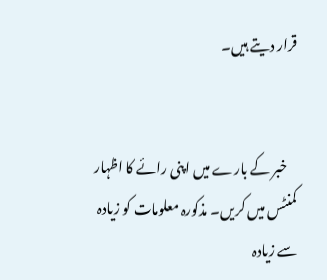قرار دیتے ہیں۔


    خبر کے بارے میں اپنی رائے کا اظہار کمنٹس میں کریں۔ مذکورہ معلومات کو زیادہ سے زیادہ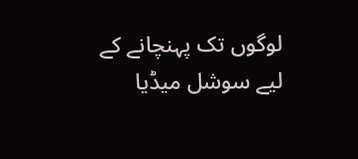لوگوں تک پہنچانے کے لیے سوشل میڈیا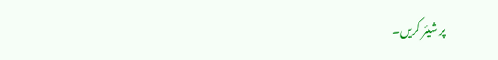پر شیئر کریں۔